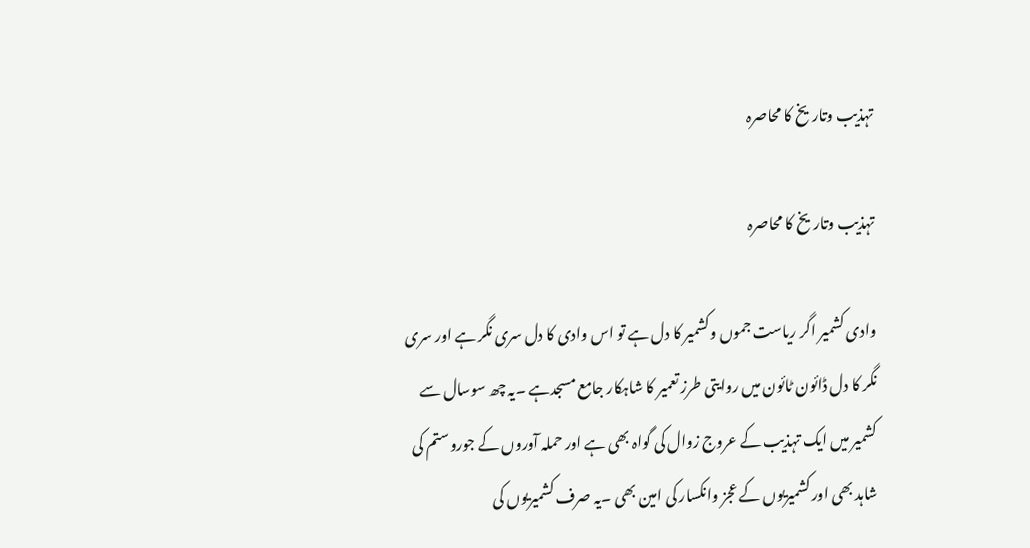تہذیب وتاریخ کا محاصرہ

تہذیب وتاریخ کا محاصرہ

وادی کشمیر اگر ریاست جموں وکشمیر کا دل ہے تو اس وادی کا دل سری نگر ہے اور سری نگر کا دل ڈائون ٹائون میں روایتی طرز تعمیر کا شاہکار جامع مسجدہے ۔یہ چھ سوسال سے کشمیر میں ایک تہذیب کے عروج زوال کی گواہ بھی ہے اور حملہ آوروں کے جوروستم کی شاہد بھی اور کشمیریوں کے عجز وانکسار کی امین بھی ۔یہ صرف کشمیریوں کی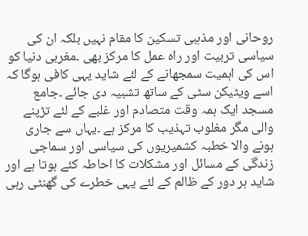روحانی اور مذہبی تسکین کا مقام نہیں بلکہ ان کی سیاسی تربیت اور راہ عمل کا مرکز بھی ۔مغربی دنیا کو اس کی اہمیت سمجھانے کے لئے شاید یہی کافی ہوگا کہ اسے ویٹیکن سٹی کے ساتھ تشبیہ دی جائے ۔جامع مسجد ایک ہمہ وقت متصادم اور غلبے کے لئے تڑپنے والی مگر مغلوب تہذیب کا مرکز ہے ۔یہاں سے جاری ہونے والا خطبہ کشمیریوں کی سیاسی اور سماجی زندگی کے مسائل اور مشکلات کا احاطہ کئے ہوتا ہے اور شاید ہر دور کے ظالم کے لئے یہی خطرے کی گھنٹی رہی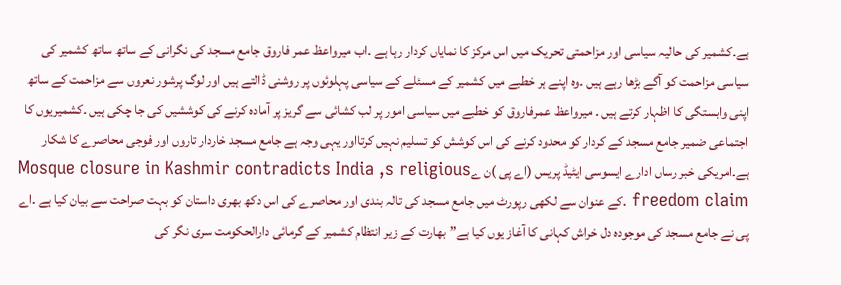ہے۔کشمیر کی حالیہ سیاسی اور مزاحمتی تحریک میں اس مرکز کا نمایاں کردار رہا ہے ۔اب میرواعظ عمر فاروق جامع مسجد کی نگرانی کے ساتھ ساتھ کشمیر کی سیاسی مزاحمت کو آگے بڑھا رہے ہیں ۔وہ اپنے ہر خطبے میں کشمیر کے مسئلے کے سیاسی پہلوئوں پر روشنی ڈالتے ہیں اور لوگ پرشور نعروں سے مزاحمت کے ساتھ اپنی وابستگی کا اظہار کرتے ہیں ۔ میرواعظ عمرفاروق کو خطبے میں سیاسی امور پر لب کشائی سے گریز پر آمادہ کرنے کی کوششیں کی جا چکی ہیں ۔کشمیریوں کا اجتماعی ضمیر جامع مسجد کے کردار کو محدود کرنے کی اس کوشش کو تسلیم نہیں کرتااور یہی وجہ ہے جامع مسجد خاردار تاروں اور فوجی محاصرے کا شکار ہے۔امریکی خبر رساں ادارے ایسوسی ایٹیڈ پریس (اے پی )ن ےMosque closure in Kashmir contradicts India ,s religious freedom claim .کے عنوان سے لکھی رپورٹ میں جامع مسجد کی تالہ بندی اور محاصرے کی اس دکھ بھری داستان کو بہت صراحت سے بیان کیا ہے ۔اے پی نے جامع مسجد کی موجودہ دل خراش کہانی کا آغاز یوں کیا ہے”بھارت کے زیر انتظام کشمیر کے گرمائی دارالحکومت سری نگر کی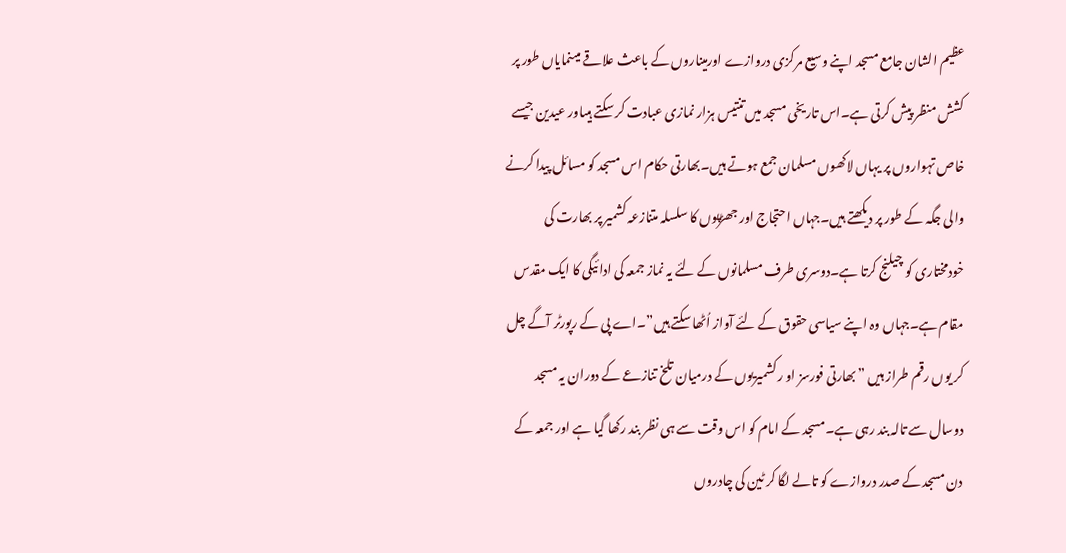عظیم الشان جامع مسجد اپنے وسیع مرکزی دروازے اورمیناروں کے باعث علاقے میںنمایاں طور پر کشش منظر پیش کرتی ہے۔اس تاریخی مسجد میں تنتیس ہزار نمازی عبادت کر سکتے ہیںاور عیدین جیسے خاص تہواروں پر یہاں لاکھوں مسلمان جمع ہوتے ہیں۔بھارتی حکام اس مسجد کو مسائل پیدا کرنے والی جگہ کے طور پر دیکھتے ہیں۔جہاں احتجاج اور جھڑپوں کا سلسلہ متنازعہ کشمیر پر بھارت کی خودمختاری کو چیلنج کرتا ہے۔دوسری طرف مسلمانوں کے لئے یہ نماز جمعہ کی ادائیگی کا ایک مقدس مقام ہے۔جہاں وہ اپنے سیاسی حقوق کے لئے آواز اُٹھا سکتے ہیں”۔اے پی کے رپورٹر آگے چل کر یوں رقم طراز ہیں ”بھارتی فورسز او ر کشمیریوں کے درمیان تلخ تنازعے کے دوران یہ مسجد دوسال سے تالہ بند رہی ہے۔مسجد کے امام کو اس وقت سے ہی نظر بند رکھا گیا ہے اور جمعہ کے دن مسجد کے صدر دروازے کو تالے لگا کر ٹین کی چادروں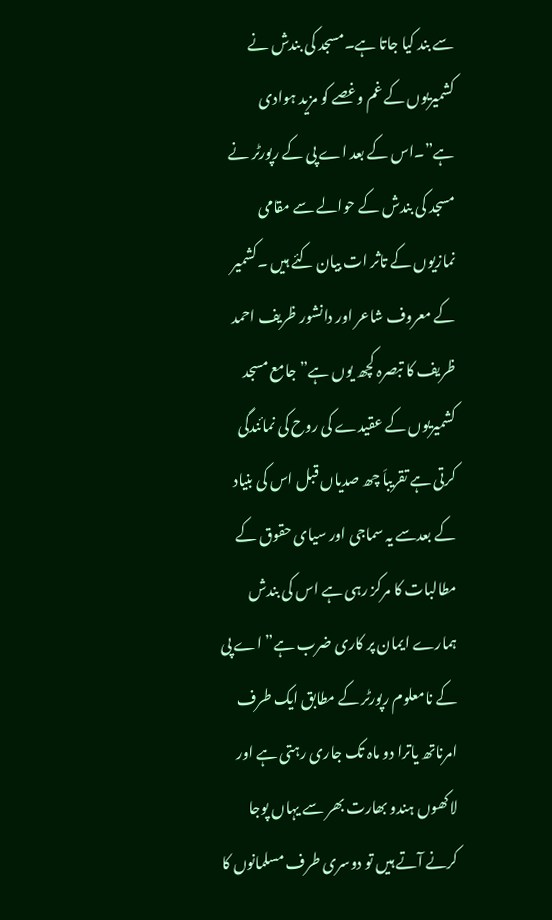سے بند کیا جاتا ہے۔مسجد کی بندش نے کشمیریوں کے غم وغصے کو مزید ہوادی ہے”۔اس کے بعد اے پی کے رپورٹر نے مسجد کی بندش کے حوالے سے مقامی نمازیوں کے تاثر ات بیان کئے ہیں ۔کشمیر کے معروف شاعر اور دانشور ظریف احمد ظریف کا تبصرہ کچھ یوں ہے”جامع مسجد کشمیریوں کے عقیدے کی روح کی نمائندگی کرتی ہے تقریباَ چھ صدیاں قبل اس کی بنیاد کے بعدسے یہ سماجی اور سیای حقوق کے مطالبات کا مرکز رہی ہے اس کی بندش ہمارے ایمان پر کاری ضرب ہے”اے پی کے نامعلوم رپورٹر کے مطابق ایک طرف امرناتھ یاترا دو ماہ تک جاری رہتی ہے اور لاکھوں ہندو بھارت بھر سے یہاں پوجا کرنے آتے ہیں تو دوسری طرف مسلمانوں کا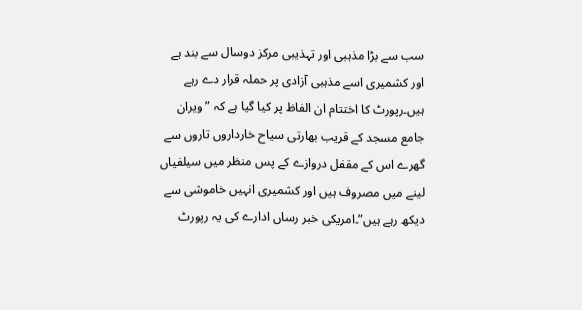سب سے بڑا مذہبی اور تہذیبی مرکز دوسال سے بند ہے اور کشمیری اسے مذہبی آزادی پر حملہ قرار دے رہے ہیں۔رپورٹ کا اختتام ان الفاظ پر کیا گیا ہے کہ ”ویران جامع مسجد کے قریب بھارتی سیاح خارداروں تاروں سے گھرے اس کے مقفل دروازے کے پس منظر میں سیلفیاں لینے میں مصروف ہیں اور کشمیری انہیں خاموشی سے دیکھ رہے ہیں”۔امریکی خبر رساں ادارے کی یہ رپورٹ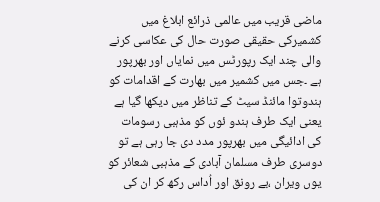ماضی قریب میں عالمی ذرائع ابلاغ میں کشمیرکی حقیقی صورت حال کی عکاسی کرنے والی چند ایک رپورٹس میں نمایاں اور بھرپور ہے ۔جس میں کشمیر میں بھارت کے اقدامات کو ہندوتوا مائنڈ سیٹ کے تناظر میں دیکھا گیا ہے یعنی ایک طرف ہندو ئوں کو مذہبی رسومات کی ادائیگی میں بھرپور مدد دی جا رہی ہے تو دوسری طرف مسلمان آبادی کے مذہبی شعائر کو یوں ویران ،بے رونق اور اُداس رکھ کر ان کی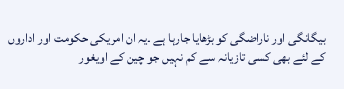بیگانگی اور ناراضگی کو بڑھایا جارہا ہے ۔یہ ان امریکی حکومت اور اداروں کے لئے بھی کسی تازیانہ سے کم نہیں جو چین کے اویغور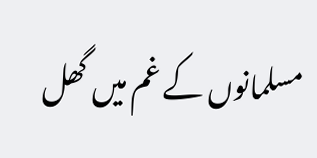مسلمانوں کے غم میں گھل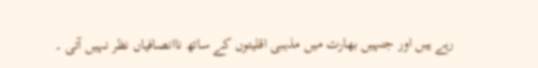رہے ہیں اور جنہیں بھارت میں مذہبی اقلیتوں کے ساتھ ناانصافیاں نظر نہیں آتی ۔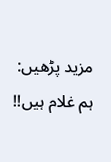مزید پڑھیں:  ہم غلام ہیں!!